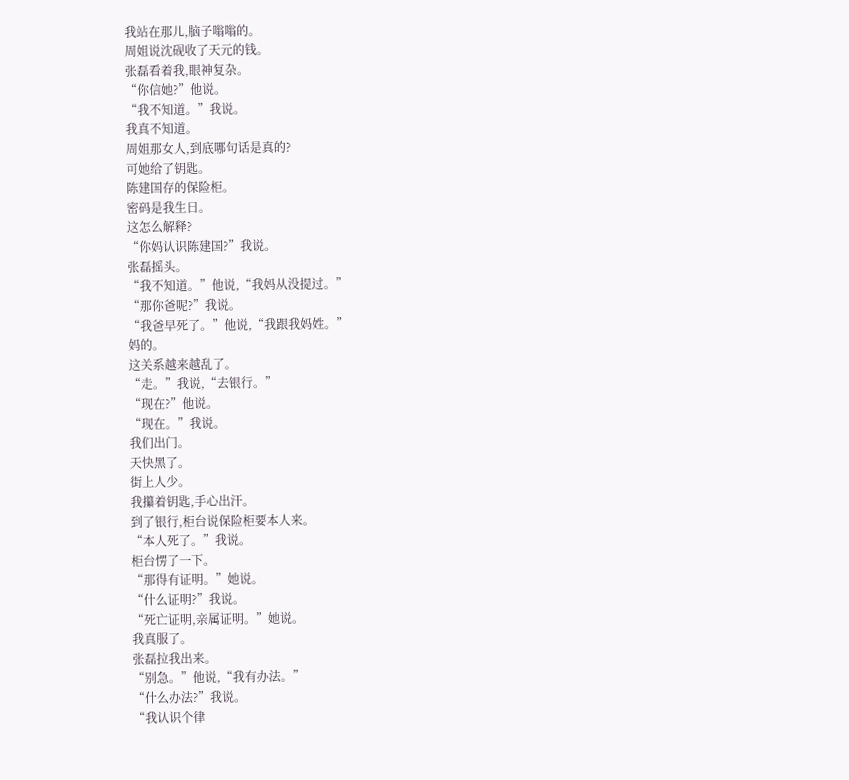我站在那儿,脑子嗡嗡的。
周姐说沈砚收了天元的钱。
张磊看着我,眼神复杂。
“你信她?”他说。
“我不知道。”我说。
我真不知道。
周姐那女人,到底哪句话是真的?
可她给了钥匙。
陈建国存的保险柜。
密码是我生日。
这怎么解释?
“你妈认识陈建国?”我说。
张磊摇头。
“我不知道。”他说,“我妈从没提过。”
“那你爸呢?”我说。
“我爸早死了。”他说,“我跟我妈姓。”
妈的。
这关系越来越乱了。
“走。”我说,“去银行。”
“现在?”他说。
“现在。”我说。
我们出门。
天快黑了。
街上人少。
我攥着钥匙,手心出汗。
到了银行,柜台说保险柜要本人来。
“本人死了。”我说。
柜台愣了一下。
“那得有证明。”她说。
“什么证明?”我说。
“死亡证明,亲属证明。”她说。
我真服了。
张磊拉我出来。
“别急。”他说,“我有办法。”
“什么办法?”我说。
“我认识个律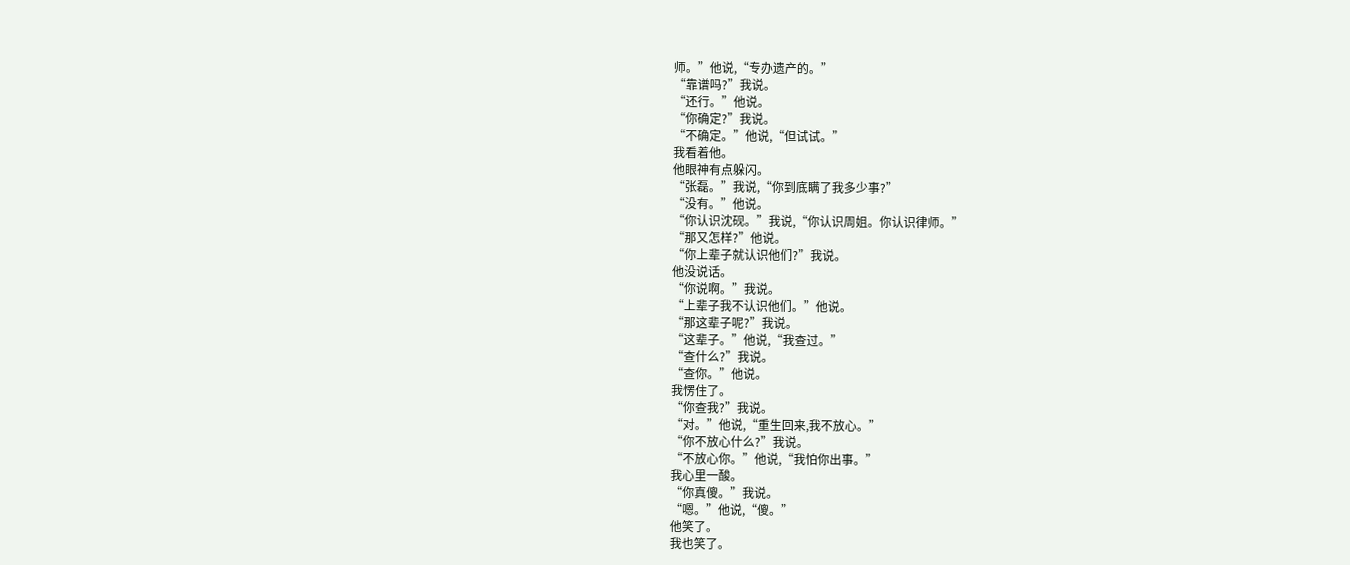师。”他说,“专办遗产的。”
“靠谱吗?”我说。
“还行。”他说。
“你确定?”我说。
“不确定。”他说,“但试试。”
我看着他。
他眼神有点躲闪。
“张磊。”我说,“你到底瞒了我多少事?”
“没有。”他说。
“你认识沈砚。”我说,“你认识周姐。你认识律师。”
“那又怎样?”他说。
“你上辈子就认识他们?”我说。
他没说话。
“你说啊。”我说。
“上辈子我不认识他们。”他说。
“那这辈子呢?”我说。
“这辈子。”他说,“我查过。”
“查什么?”我说。
“查你。”他说。
我愣住了。
“你查我?”我说。
“对。”他说,“重生回来,我不放心。”
“你不放心什么?”我说。
“不放心你。”他说,“我怕你出事。”
我心里一酸。
“你真傻。”我说。
“嗯。”他说,“傻。”
他笑了。
我也笑了。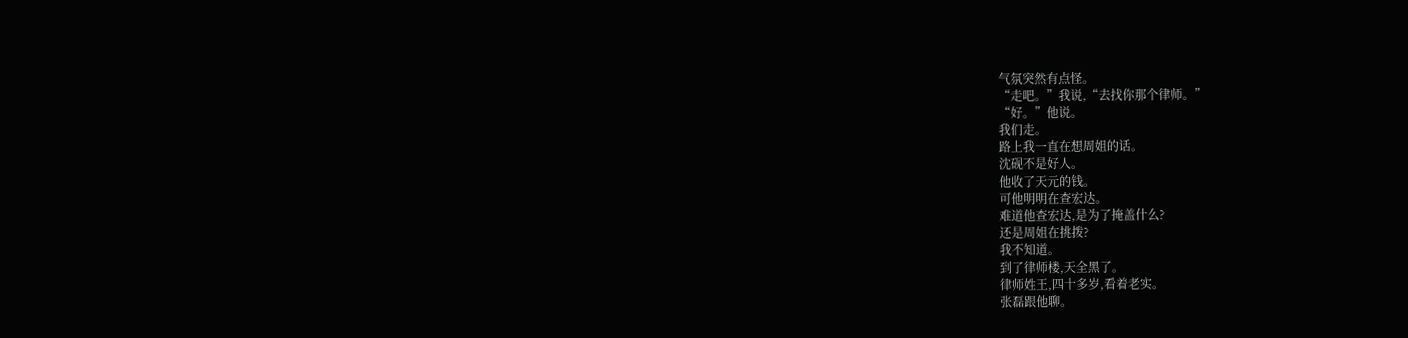气氛突然有点怪。
“走吧。”我说,“去找你那个律师。”
“好。”他说。
我们走。
路上我一直在想周姐的话。
沈砚不是好人。
他收了天元的钱。
可他明明在查宏达。
难道他查宏达,是为了掩盖什么?
还是周姐在挑拨?
我不知道。
到了律师楼,天全黑了。
律师姓王,四十多岁,看着老实。
张磊跟他聊。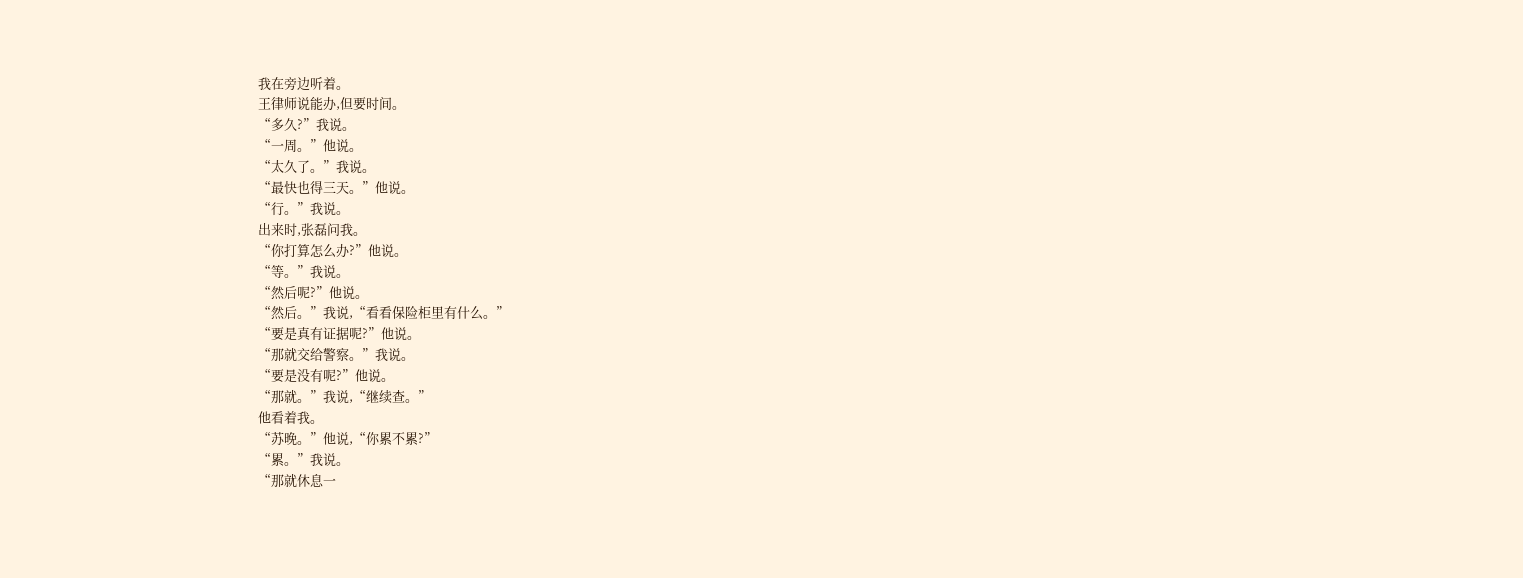我在旁边听着。
王律师说能办,但要时间。
“多久?”我说。
“一周。”他说。
“太久了。”我说。
“最快也得三天。”他说。
“行。”我说。
出来时,张磊问我。
“你打算怎么办?”他说。
“等。”我说。
“然后呢?”他说。
“然后。”我说,“看看保险柜里有什么。”
“要是真有证据呢?”他说。
“那就交给警察。”我说。
“要是没有呢?”他说。
“那就。”我说,“继续查。”
他看着我。
“苏晚。”他说,“你累不累?”
“累。”我说。
“那就休息一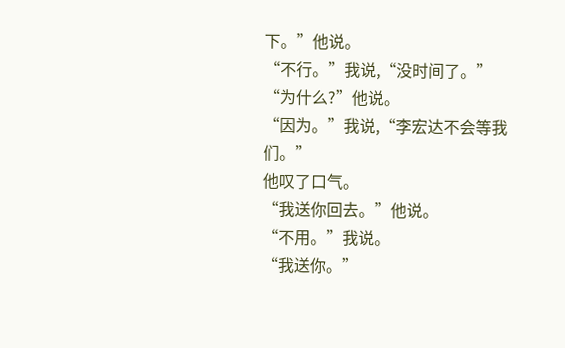下。”他说。
“不行。”我说,“没时间了。”
“为什么?”他说。
“因为。”我说,“李宏达不会等我们。”
他叹了口气。
“我送你回去。”他说。
“不用。”我说。
“我送你。”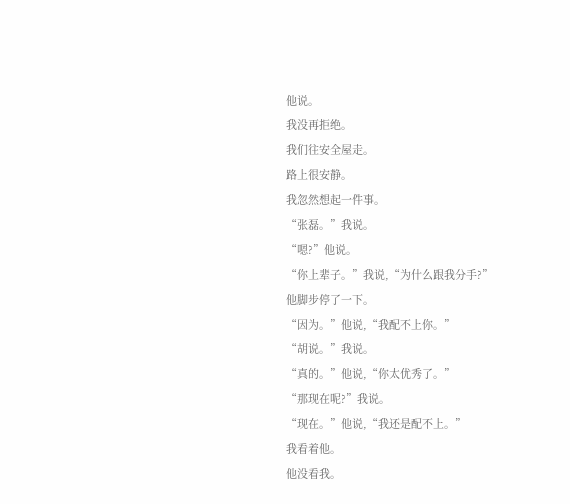他说。
我没再拒绝。
我们往安全屋走。
路上很安静。
我忽然想起一件事。
“张磊。”我说。
“嗯?”他说。
“你上辈子。”我说,“为什么跟我分手?”
他脚步停了一下。
“因为。”他说,“我配不上你。”
“胡说。”我说。
“真的。”他说,“你太优秀了。”
“那现在呢?”我说。
“现在。”他说,“我还是配不上。”
我看着他。
他没看我。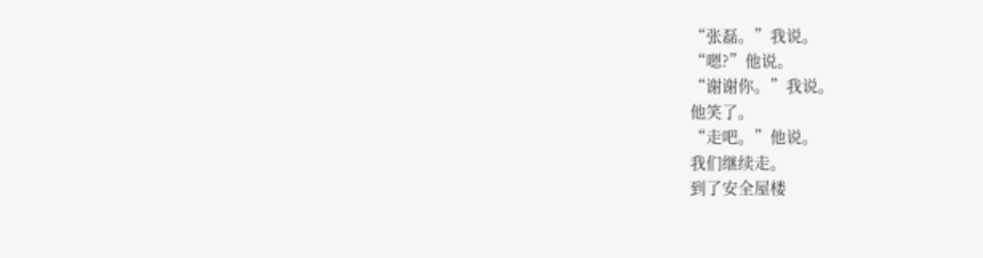“张磊。”我说。
“嗯?”他说。
“谢谢你。”我说。
他笑了。
“走吧。”他说。
我们继续走。
到了安全屋楼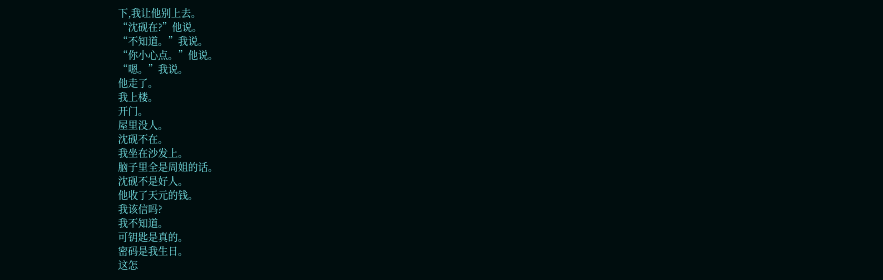下,我让他别上去。
“沈砚在?”他说。
“不知道。”我说。
“你小心点。”他说。
“嗯。”我说。
他走了。
我上楼。
开门。
屋里没人。
沈砚不在。
我坐在沙发上。
脑子里全是周姐的话。
沈砚不是好人。
他收了天元的钱。
我该信吗?
我不知道。
可钥匙是真的。
密码是我生日。
这怎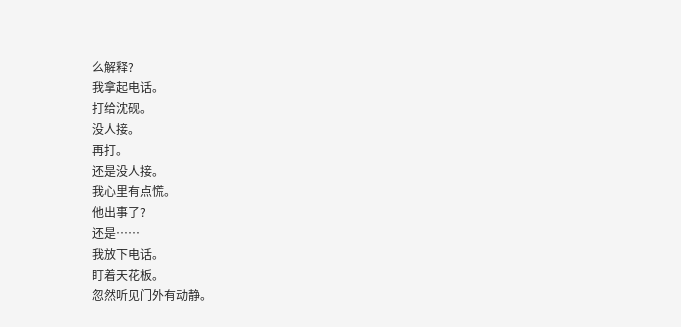么解释?
我拿起电话。
打给沈砚。
没人接。
再打。
还是没人接。
我心里有点慌。
他出事了?
还是……
我放下电话。
盯着天花板。
忽然听见门外有动静。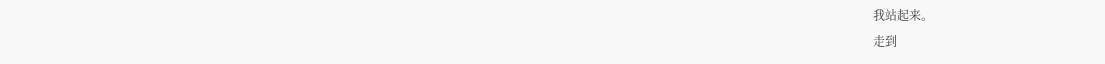我站起来。
走到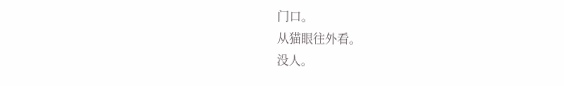门口。
从猫眼往外看。
没人。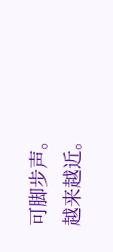可脚步声。
越来越近。